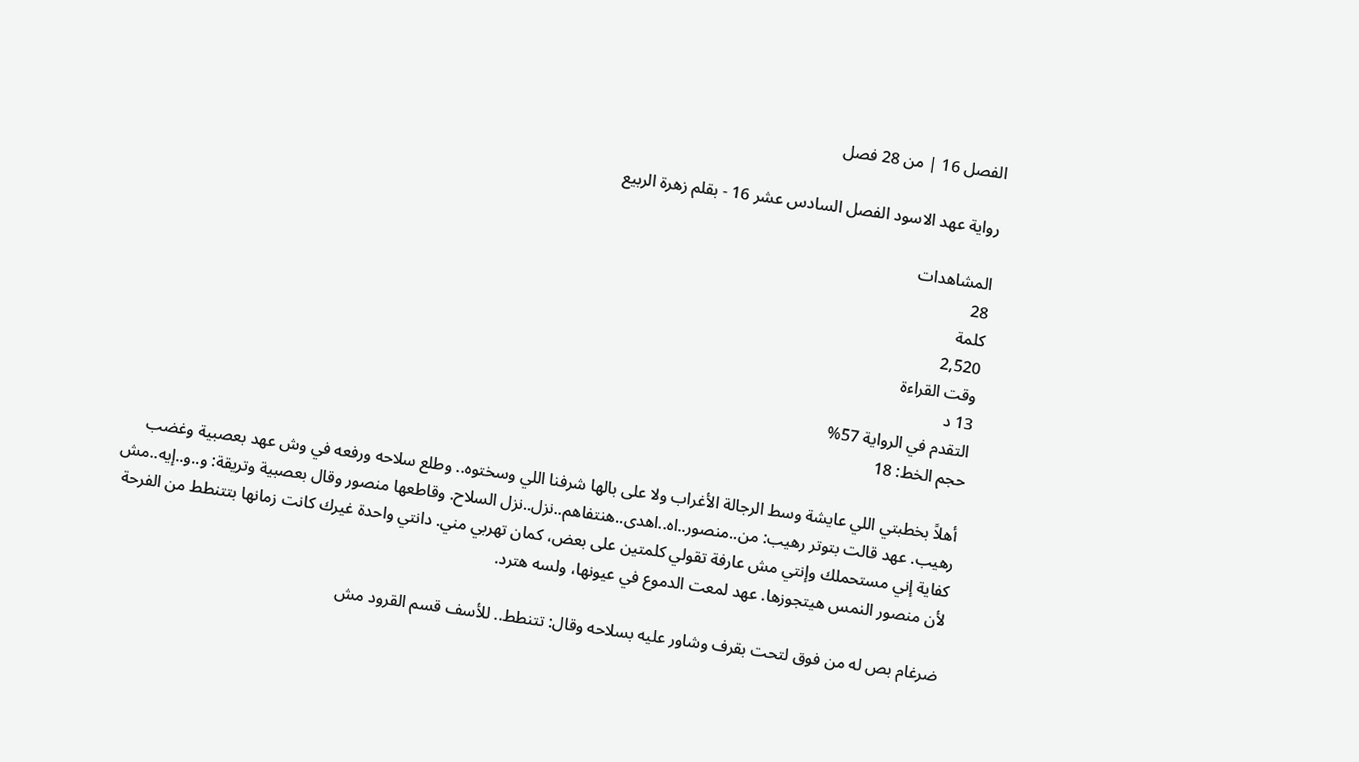الفصل 16 | من 28 فصل

رواية عهد الاسود الفصل السادس عشر 16 - بقلم زهرة الربيع

المشاهدات
28
كلمة
2,520
وقت القراءة
13 د
التقدم في الرواية 57%
حجم الخط: 18

أهلاً بخطبتي اللي عايشة وسط الرجالة الأغراب ولا على بالها شرفنا اللي وسختوه.. وطلع سلاحه ورفعه في وش عهد بعصبية وغضب رهيب. عهد قالت بتوتر رهيب: من..منصور..اه..اهدى..هنتفاهم..نزل..نزل السلاح. وقاطعها منصور وقال بعصبية وتريقة: و..و..إيه..مش كفاية إني مستحملك وإنتي مش عارفة تقولي كلمتين على بعض، كمان تهربي مني. دانتي واحدة غيرك كانت زمانها بتتنطط من الفرحة لأن منصور النمس هيتجوزها. عهد لمعت الدموع في عيونها، ولسه هترد.

ضرغام بص له من فوق لتحت بقرف وشاور عليه بسلاحه وقال: تتنطط.. للأسف قسم القرود مش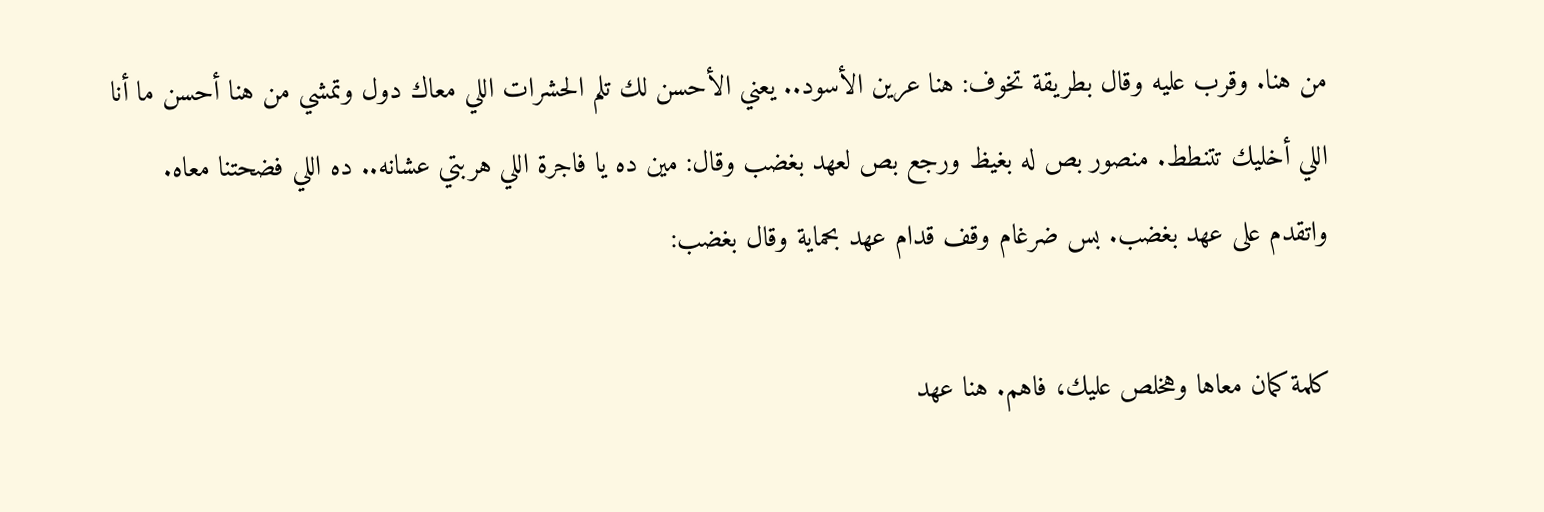من هنا. وقرب عليه وقال بطريقة تخوف: هنا عرين الأسود.. يعني الأحسن لك تلم الحشرات اللي معاك دول وتمشي من هنا أحسن ما أنا اللي أخليك تتنطط. منصور بص له بغيظ ورجع بص لعهد بغضب وقال: مين ده يا فاجرة اللي هربتي عشانه.. ده اللي فضحتنا معاه. واتقدم على عهد بغضب. بس ضرغام وقف قدام عهد بحماية وقال بغضب:

كلمة كمان معاها وهخلص عليك، فاهم. هنا عهد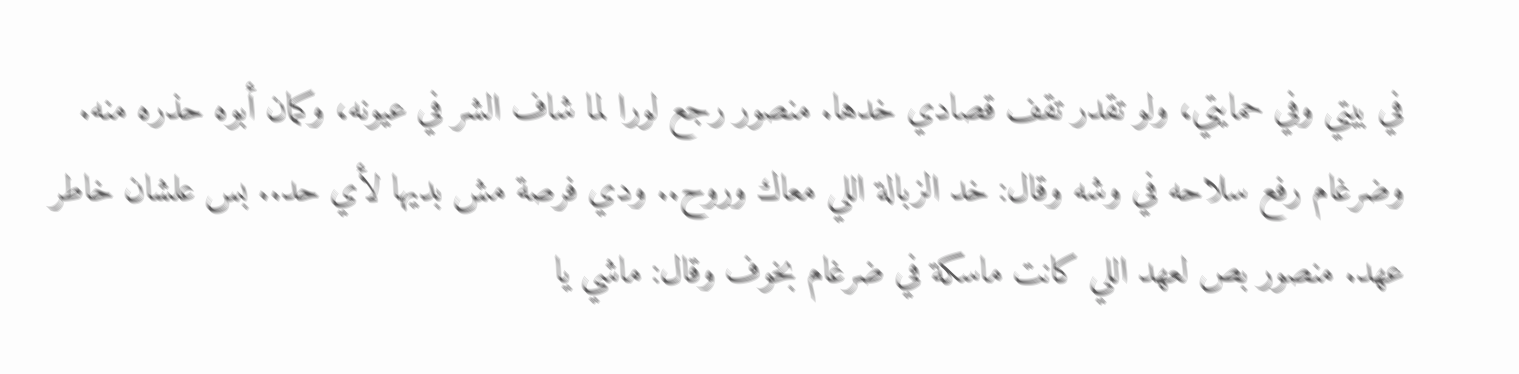في بيتي وفي حمايتي، ولو تقدر تقف قصادي خدها. منصور رجع لورا لما شاف الشر في عيونه، وكمان أبوه حذره منه. وضرغام رفع سلاحه في وشه وقال: خد الزبالة اللي معاك وروح.. ودي فرصة مش بديها لأي حد.. بس علشان خاطر عهد. منصور بص لعهد اللي كانت ماسكة في ضرغام بخوف وقال: ماشي يا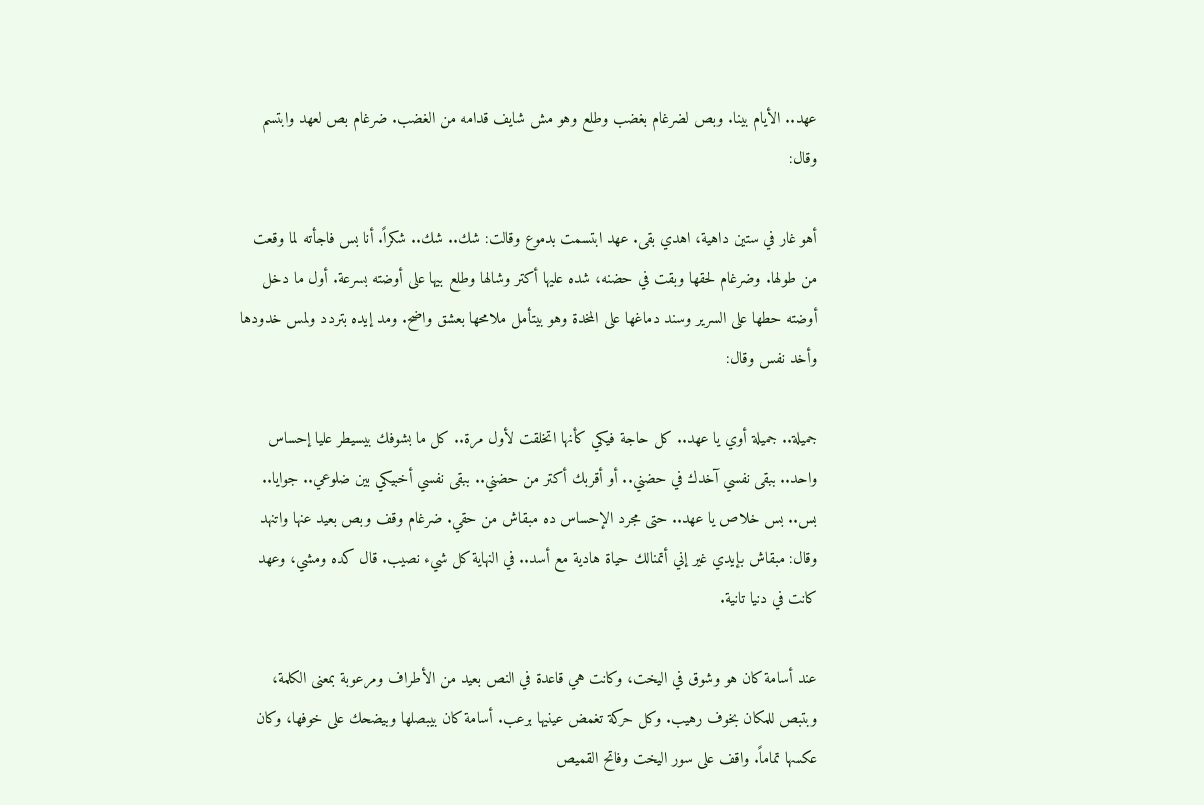عهد.. الأيام بينا. وبص لضرغام بغضب وطلع وهو مش شايف قدامه من الغضب. ضرغام بص لعهد وابتسم وقال:

أهو غار في ستين داهية، اهدي بقى. عهد ابتسمت بدموع وقالت: شك.. شك.. شكراً. أنا بس فاجأته لما وقعت من طولها. وضرغام لحقها وبقت في حضنه، شده عليها أكتر وشالها وطلع بيها على أوضته بسرعة. أول ما دخل أوضته حطها على السرير وسند دماغها على المخدة وهو بيتأمل ملامحها بعشق واضح. ومد إيده بتردد ولمس خدودها وأخد نفس وقال:

جميلة.. جميلة أوي يا عهد.. كل حاجة فيكي كأنها اتخلقت لأول مرة.. كل ما بشوفك بيسيطر عليا إحساس واحد.. ببقى نفسي آخدك في حضني.. أو أقربك أكتر من حضني.. ببقى نفسي أخبيكي بين ضلوعي.. جوايا.. بس.. بس خلاص يا عهد.. حتى مجرد الإحساس ده مبقاش من حقي. ضرغام وقف وبص بعيد عنها واتنهد وقال: مبقاش بإيدي غير إني أتمنالك حياة هادية مع أسد.. في النهاية كل شيء نصيب. قال كده ومشي، وعهد كانت في دنيا تانية.

عند أسامة كان هو وشوق في اليخت، وكانت هي قاعدة في النص بعيد من الأطراف ومرعوبة بمعنى الكلمة، وبتبص للمكان بخوف رهيب. وكل حركة تغمض عينيها برعب. أسامة كان بيبصلها وبيضحك على خوفها، وكان عكسها تماماً. واقف على سور اليخت وفاتح القميص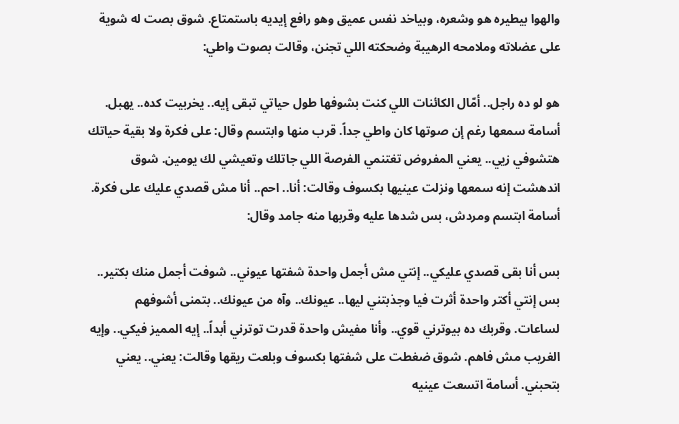والهوا بيطيره هو وشعره، وبياخد نفس عميق وهو رافع إيديه باستمتاع. شوق بصت له شوية على عضلاته وملامحه الرهيبة وضحكته اللي تجنن، وقالت بصوت واطي:

هو لو ده راجل.. أمّال الكائنات اللي كنت بشوفها طول حياتي تبقى إيه.. يخربيت كده.. يهبل. أسامة سمعها رغم إن صوتها كان واطي جداً. قرب منها وابتسم وقال: على فكرة ولا بقية حياتك هتشوفي زيي.. يعني المفروض تغتنمي الفرصة اللي جاتلك وتعيشي لك يومين. شوق اندهشت إنه سمعها ونزلت عينيها بكسوف وقالت: أنا.. احم.. أنا مش قصدي عليك على فكرة. أسامة ابتسم ومردش، بس شدها عليه وقربها منه جامد وقال:

بس أنا بقى قصدي عليكي.. إنتي مش أجمل واحدة شفتها عيوني.. شوفت أجمل منك بكتير.. بس إنتي أكتر واحدة أثرت فيا وجذبتني ليها.. عيونك.. وآه من عيونك.. بتمنى أشوفهم لساعات. وقربك ده بيوترني قوي.. وأنا مفيش واحدة قدرت توترني أبداً.. إيه المميز فيكي.. وإيه الغريب مش فاهم. شوق ضغطت على شفتها بكسوف وبلعت ريقها وقالت: يعني.. يعني بتحبني. أسامة اتسعت عينيه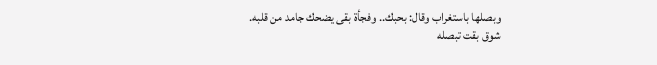وبصلها باستغراب وقال: بحبك.. وفجأة بقى يضحك جامد من قلبه. شوق بقت تبصله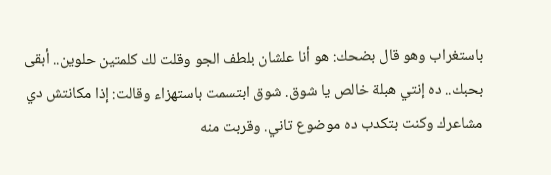باستغراب وهو قال بضحك: هو أنا علشان بلطف الجو وقلت لك كلمتين حلوين.. أبقى بحبك.. ده إنتي هبلة خالص يا شوق. شوق ابتسمت باستهزاء وقالت: إذا مكانتش دي مشاعرك وكنت بتكدب ده موضوع تاني. وقربت منه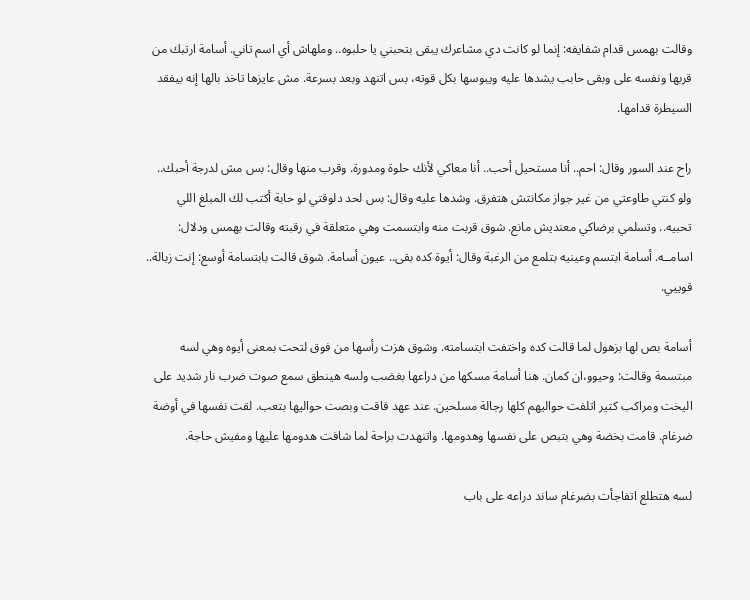وقالت بهمس قدام شفايفه: إنما لو كانت دي مشاعرك يبقى بتحبني يا حلبوه.. وملهاش أي اسم تاني. أسامة ارتبك من قربها ونفسه على وبقى حابب يشدها عليه ويبوسها بكل قوته، بس اتنهد وبعد بسرعة. مش عايزها تاخد بالها إنه بيفقد السيطرة قدامها.

راح عند السور وقال: احم.. أنا مستحيل أحب.. أنا معاكي لأنك حلوة ومدورة. وقرب منها وقال: بس مش لدرجة أحبك.. ولو كنتي طاوعتي من غير جواز مكانتش هتفرق. وشدها عليه وقال: بس لحد دلوقتي لو حابة أكتب لك المبلغ اللي تحبيه.. وتسلمي برضاكي معنديش مانع. شوق قربت منه وابتسمت وهي متعلقة في رقبته وقالت بهمس ودلال: اسامــه. أسامة ابتسم وعينيه بتلمع من الرغبة وقال: أيوة كده بقى.. عيون أسامة. شوق قالت بابتسامة أوسع: إنت زبالة.. قوييي.

أسامة بص لها بزهول لما قالت كده واختفت ابتسامته. وشوق هزت رأسها من فوق لتحت بمعنى أيوه وهي لسه مبتسمة وقالت: وحيوو،ان كمان. هنا أسامة مسكها من دراعها بغضب ولسه هينطق سمع صوت ضرب نار شديد على اليخت ومراكب كتير اتلفت حواليهم كلها رجالة مسلحين. عند عهد فاقت وبصت حواليها بتعب. لقت نفسها في أوضة ضرغام. قامت بخضة وهي بتبص على نفسها وهدومها. واتنهدت براحة لما شافت هدومها عليها ومفيش حاجة.

لسه هتطلع اتفاجأت بضرغام ساند دراعه على باب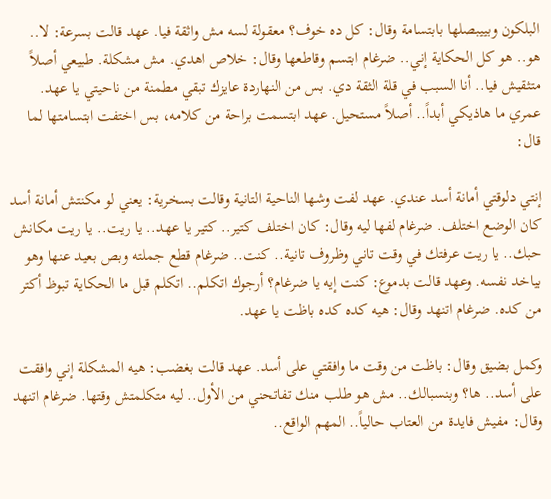البلكون وبييبصلها بابتسامة وقال: كل ده خوف؟ معقولة لسه مش واثقة فيا. عهد قالت بسرعة: لا.. هو.. هو كل الحكاية إني.. ضرغام ابتسم وقاطعها وقال: خلاص اهدي. مش مشكلة. طبيعي أصلاً متثقيش فيا.. أنا السبب في قلة الثقة دي. بس من النهاردة عايزك تبقي مطمنة من ناحيتي يا عهد. عمري ما هاذيكي أبداً.. أصلاً مستحيل. عهد ابتسمت براحة من كلامه، بس اختفت ابتسامتها لما قال:

إنتي دلوقتي أمانة أسد عندي. عهد لفت وشها الناحية التانية وقالت بسخرية: يعني لو مكنتش أمانة أسد كان الوضع اختلف. ضرغام لفها ليه وقال: كان اختلف كتير.. كتير يا عهد.. يا ريت.. يا ريت مكانش حبك.. يا ريت عرفتك في وقت تاني وظروف تانية.. كنت.. ضرغام قطع جملته وبص بعيد عنها وهو بياخد نفسه. وعهد قالت بدموع: كنت إيه يا ضرغام؟ أرجوك اتكلم.. اتكلم قبل ما الحكاية تبوظ أكتر من كده. ضرغام اتنهد وقال: هيه كده كده باظت يا عهد.

وكمل بضيق وقال: باظت من وقت ما وافقتي على أسد. عهد قالت بغضب: هيه المشكلة إني وافقت على أسد.. ها؟ وبنسبالك.. مش هو طلب منك تفاتحني من الأول.. ليه متكلمتش وقتها. ضرغام اتنهد وقال: مفيش فايدة من العتاب حالياً.. المهم الواقع..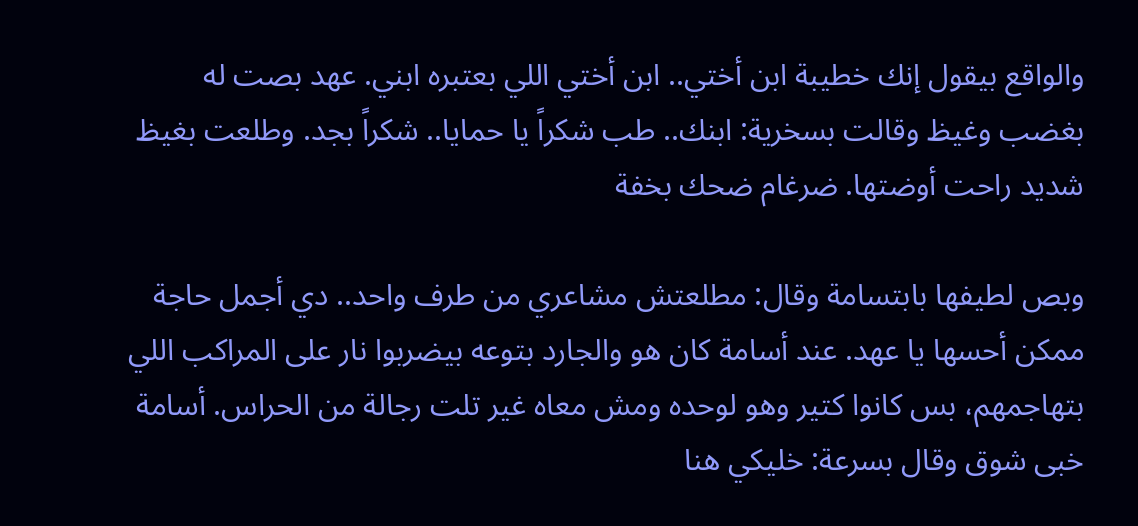والواقع بيقول إنك خطيبة ابن أختي.. ابن أختي اللي بعتبره ابني. عهد بصت له بغضب وغيظ وقالت بسخرية: ابنك.. طب شكراً يا حمايا.. شكراً بجد. وطلعت بغيظ شديد راحت أوضتها. ضرغام ضحك بخفة

وبص لطيفها بابتسامة وقال: مطلعتش مشاعري من طرف واحد.. دي أجمل حاجة ممكن أحسها يا عهد. عند أسامة كان هو والجارد بتوعه بيضربوا نار على المراكب اللي بتهاجمهم، بس كانوا كتير وهو لوحده ومش معاه غير تلت رجالة من الحراس. أسامة خبى شوق وقال بسرعة: خليكي هنا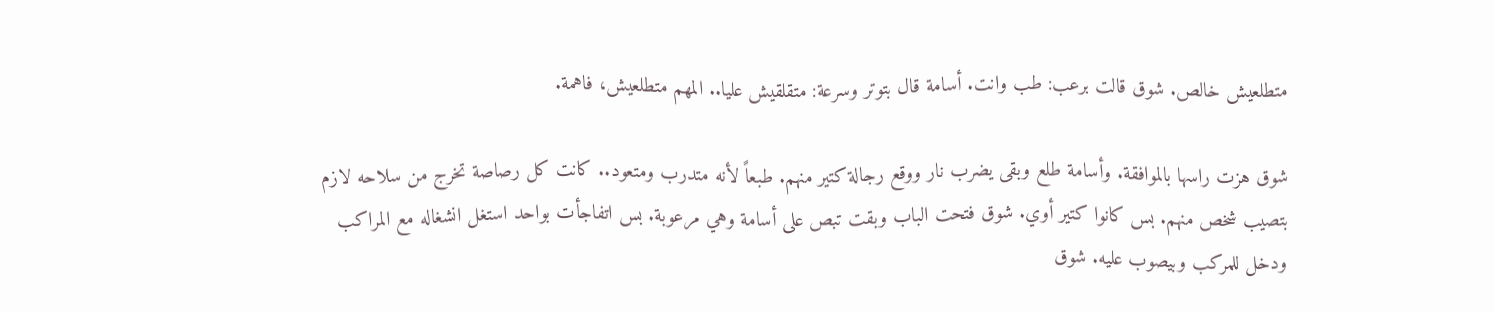متطلعيش خالص. شوق قالت برعب: طب وانت. أسامة قال بتوتر وسرعة: متقلقيش عليا.. المهم متطلعيش، فاهمة.

شوق هزت راسها بالموافقة. وأسامة طلع وبقى يضرب نار ووقع رجالة كتير منهم. طبعاً لأنه متدرب ومتعود.. كانت كل رصاصة تخرج من سلاحه لازم بتصيب شخص منهم. بس كانوا كتير أوي. شوق فتحت الباب وبقت تبص على أسامة وهي مرعوبة. بس اتفاجأت بواحد استغل انشغاله مع المراكب ودخل للمركب وبيصوب عليه. شوق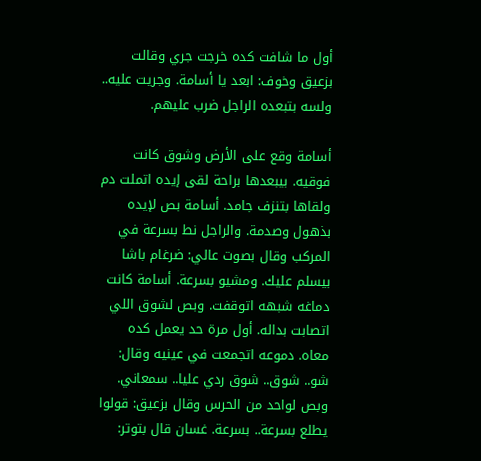أول ما شافت كده خرجت جري وقالت بزعيق وخوف: ابعد يا أسامة. وجريت عليه.. ولسه بتبعده الراجل ضرب عليهم.

أسامة وقع على الأرض وشوق كانت فوقيه. بيبعدها براحة لقى إيده اتملت دم ولقاها بتنزف جامد. أسامة بص لإيده بذهول وصدمة. والراجل نط بسرعة في المركب وقال بصوت عالي: ضرغام باشا بيسلم عليك. ومشيو بسرعة. أسامة كانت دماغه شبهه اتوقفت. وبص لشوق اللي اتصابت بداله. أول مرة حد يعمل كده معاه. دموعه اتجمعت في عينيه وقال: شو.. شوق.. شوق ردي عليا.. سمعاني. وبص لواحد من الحرس وقال بزعيق: قولوا يطلع بسرعة.. بسرعة. غسان قال بتوتر: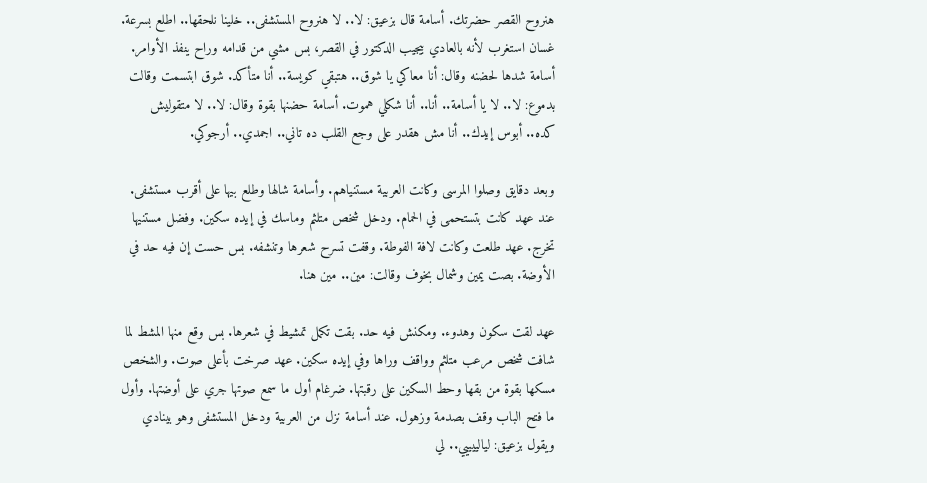هنروح القصر حضرتك. أسامة قال بزعيق: لا.. لا هنروح المستشفى.. خلينا نلحقها.. اطلع بسرعة. غسان استغرب لأنه بالعادي بيجيب الدكتور في القصر، بس مشي من قدامه وراح ينفذ الأوامر. أسامة شدها لحضنه وقال: أنا معاكي يا شوق.. هتبقي كويسة.. أنا متأكد. شوق ابتسمت وقالت بدموع: لا.. لا يا أسامة.. أنا.. أنا شكلي هموت. أسامة حضنها بقوة وقال: لا.. لا متقوليش كده.. أبوس إيدك.. أنا مش هقدر على وجع القلب ده تاني.. اجمدي.. أرجوكي.

وبعد دقايق وصلوا المرسى وكانت العربية مستنياهم. وأسامة شالها وطلع بيها على أقرب مستشفى. عند عهد كانت بتستحمى في الحمام. ودخل شخص متلثم وماسك في إيده سكين. وفضل مستنيها تخرج. عهد طلعت وكانت لافة الفوطة. وقفت تسرح شعرها وتنشفه. بس حست إن فيه حد في الأوضة. بصت يمين وشمال بخوف وقالت: مين.. مين هنا.

عهد لقت سكون وهدوء. ومكنش فيه حد. بقت تكمل تمشيط في شعرها. بس وقع منها المشط لما شافت شخص مرعب متلثم وواقف وراها وفي إيده سكين. عهد صرخت بأعلى صوت. والشخص مسكها بقوة من بقها وحط السكين على رقبتها. ضرغام أول ما سمع صوتها جري على أوضتها. وأول ما فتح الباب وقف بصدمة وزهول. عند أسامة نزل من العربية ودخل المستشفى وهو بينادي ويقول بزعيق: ليالييييي.. لي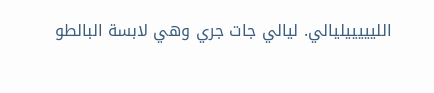الليييييليالي. ليالي جات جري وهي لابسة البالطو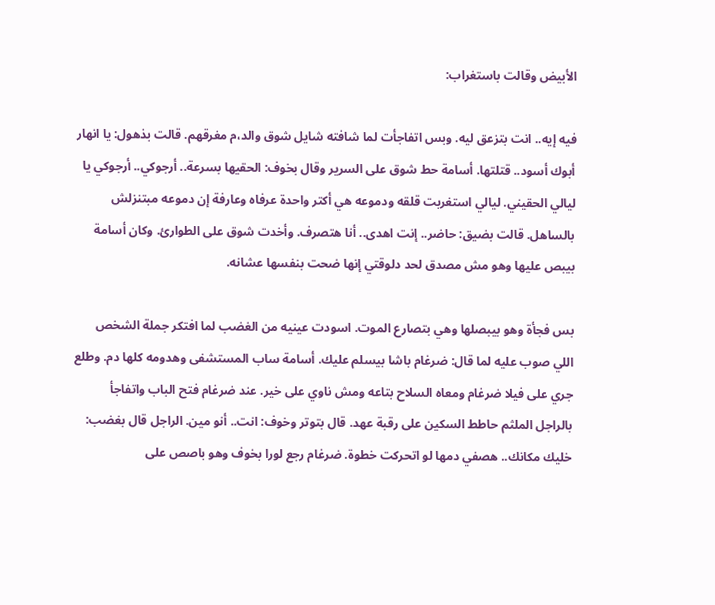الأبيض وقالت باستغراب:

فيه إيه.. انت بتزعق ليه. وبس اتفاجأت لما شافته شايل شوق والد،م مغرقهم. قالت بذهول: يا انهار أبوك أسود.. قتلتها. أسامة حط شوق على السرير وقال بخوف: الحقيها بسرعة.. أرجوكي.. أرجوكي يا ليالي الحقيني. ليالي استغربت قلقه ودموعه هي أكتر واحدة عرفاه وعارفة إن دموعه مبتنزلش بالساهل. قالت بضيق: حاضر.. إنت اهدى.. أنا هتصرف. وأخدت شوق على الطوارئ. وكان أسامة بيبص عليها وهو مش مصدق لحد دلوقتي إنها ضحت بنفسها عشانه.

بس فجأة وهو بيبصلها وهي بتصارع الموت. اسودت عينيه من الغضب لما افتكر جملة الشخص اللي صوب عليه لما قال: ضرغام باشا بيسلم عليك. أسامة ساب المستشفى وهدومه كلها دم. وطلع جري على فيلا ضرغام ومعاه السلاح بتاعه ومش ناوي على خير. عند ضرغام فتح الباب واتفاجأ بالراجل الملثم حاطط السكين على رقبة عهد. قال بتوتر وخوف: انت.. أنو مين. الراجل قال بغضب: خليك مكانك.. هصفي دمها لو اتحركت خطوة. ضرغام رجع لورا بخوف وهو باصص على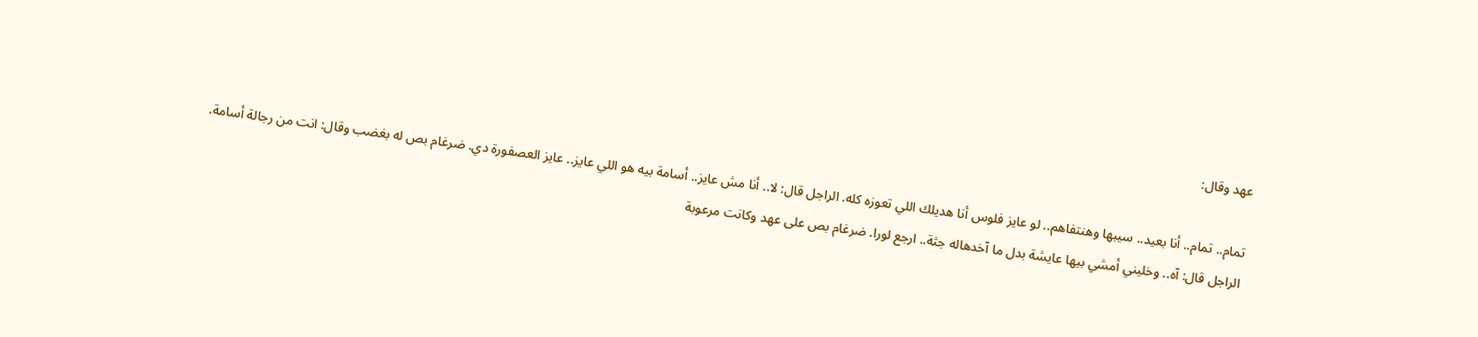عهد وقال:

تمام.. تمام.. أنا بعيد.. سيبها وهنتفاهم.. لو عايز فلوس أنا هديلك اللي تعوزه كله. الراجل قال: لا.. أنا مش عايز.. أسامة بيه هو اللي عايز.. عايز العصفورة دي. ضرغام بص له بغضب وقال: انت من رجالة أسامة. الراجل قال: آه.. وخليني أمشي بيها عايشة بدل ما آخدهاله جثة.. ارجع لورا. ضرغام بص على عهد وكانت مرعوبة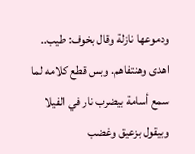ودموعها نازلة وقال بخوف: طيب.. اهدى وهنتفاهم. وبس قطع كلامه لما سمع أسامة بيضرب نار في الفيلا وبيقول بزعيق وغضب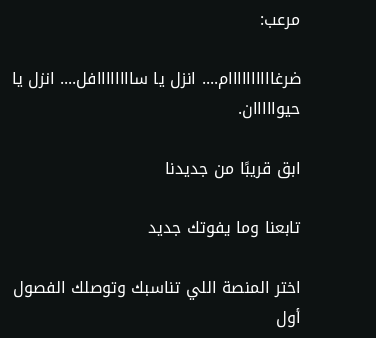مرعب:

ضرغاااااااااام.... انزل يا ساااااااافل.... انزل يا حيوااااان.

ابق قريبًا من جديدنا

تابعنا وما يفوتك جديد

اختر المنصة اللي تناسبك وتوصلك الفصول أول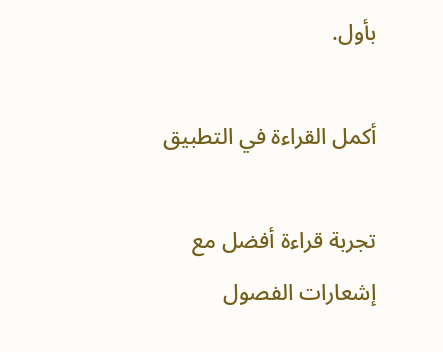بأول.

أكمل القراءة في التطبيق

تجربة قراءة أفضل مع إشعارات الفصول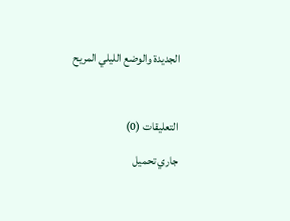الجديدة والوضع الليلي المريح



التعليقات (0)

جاري تحميل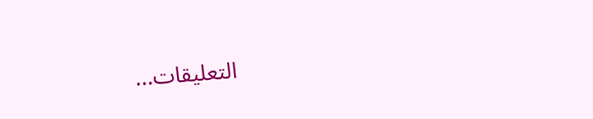التعليقات...